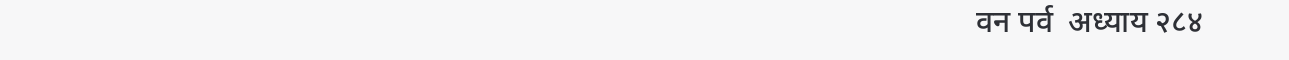वन पर्व  अध्याय २८४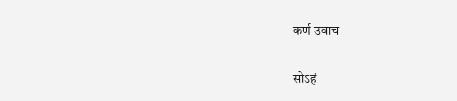कर्ण उवाच

सोऽहं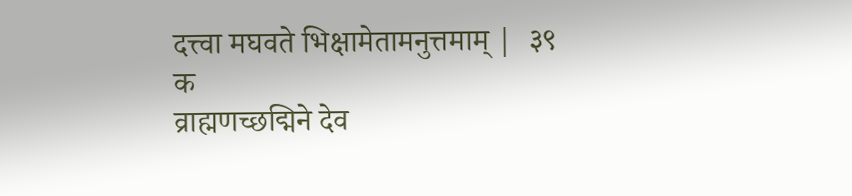दत्त्वा मघवते भिक्षामेतामनुत्तमाम् |  ३९   क
व्राह्मणच्छद्मिने देव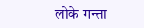लोके गन्ता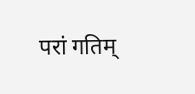परां गतिम्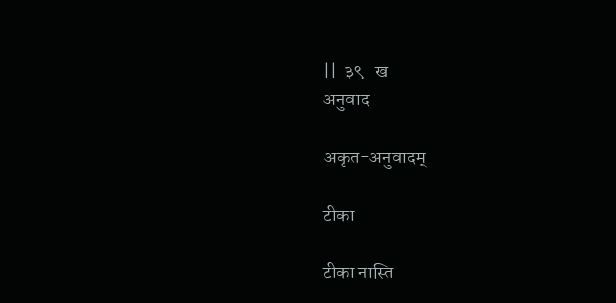||  ३९   ख
अनुवाद

अकृत-अनुवादम्

टीका

टीका नास्ति